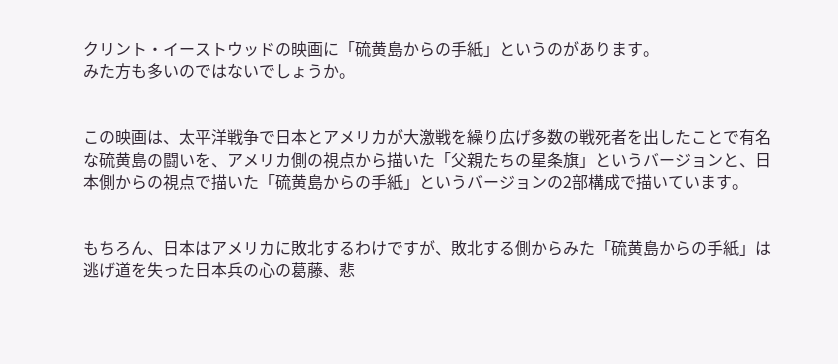クリント・イーストウッドの映画に「硫黄島からの手紙」というのがあります。
みた方も多いのではないでしょうか。


この映画は、太平洋戦争で日本とアメリカが大激戦を繰り広げ多数の戦死者を出したことで有名な硫黄島の闘いを、アメリカ側の視点から描いた「父親たちの星条旗」というバージョンと、日本側からの視点で描いた「硫黄島からの手紙」というバージョンの2部構成で描いています。


もちろん、日本はアメリカに敗北するわけですが、敗北する側からみた「硫黄島からの手紙」は逃げ道を失った日本兵の心の葛藤、悲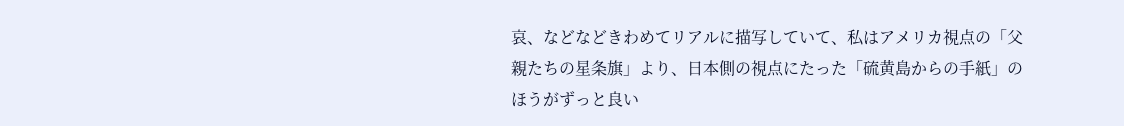哀、などなどきわめてリアルに描写していて、私はアメリカ視点の「父親たちの星条旗」より、日本側の視点にたった「硫黄島からの手紙」のほうがずっと良い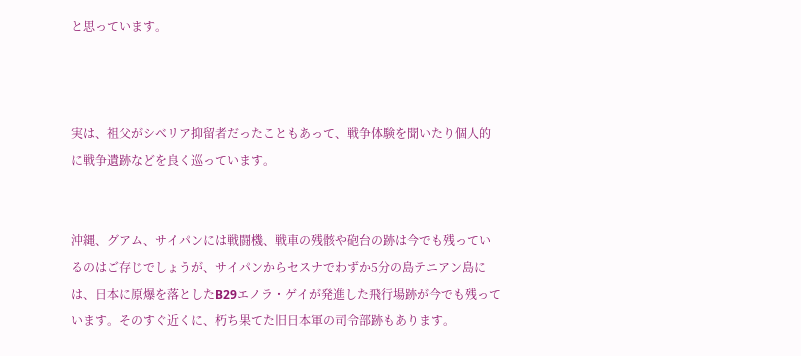と思っています。



実は、祖父がシベリア抑留者だったこともあって、戦争体験を聞いたり個人的に戦争遺跡などを良く巡っています。


沖縄、グアム、サイパンには戦闘機、戦車の残骸や砲台の跡は今でも残っているのはご存じでしょうが、サイパンからセスナでわずか5分の島テニアン島には、日本に原爆を落としたB29エノラ・ゲイが発進した飛行場跡が今でも残っています。そのすぐ近くに、朽ち果てた旧日本軍の司令部跡もあります。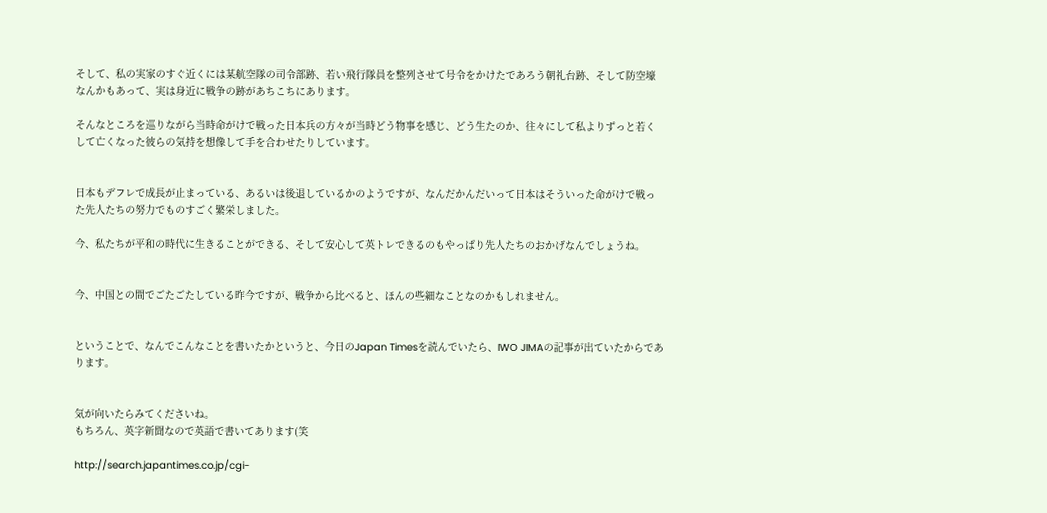そして、私の実家のすぐ近くには某航空隊の司令部跡、若い飛行隊員を整列させて号令をかけたであろう朝礼台跡、そして防空壕なんかもあって、実は身近に戦争の跡があちこちにあります。

そんなところを巡りながら当時命がけで戦った日本兵の方々が当時どう物事を感じ、どう生たのか、往々にして私よりずっと若くして亡くなった彼らの気持を想像して手を合わせたりしています。


日本もデフレで成長が止まっている、あるいは後退しているかのようですが、なんだかんだいって日本はそういった命がけで戦った先人たちの努力でものすごく繁栄しました。

今、私たちが平和の時代に生きることができる、そして安心して英トレできるのもやっぱり先人たちのおかげなんでしょうね。


今、中国との間でごたごたしている昨今ですが、戦争から比べると、ほんの些細なことなのかもしれません。


ということで、なんでこんなことを書いたかというと、今日のJapan Timesを読んでいたら、IWO JIMAの記事が出ていたからであります。


気が向いたらみてくださいね。
もちろん、英字新聞なので英語で書いてあります(笑

http://search.japantimes.co.jp/cgi-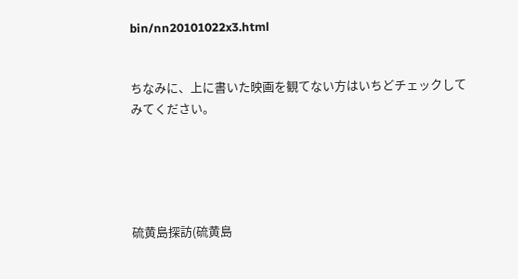bin/nn20101022x3.html


ちなみに、上に書いた映画を観てない方はいちどチェックしてみてください。





硫黄島探訪(硫黄島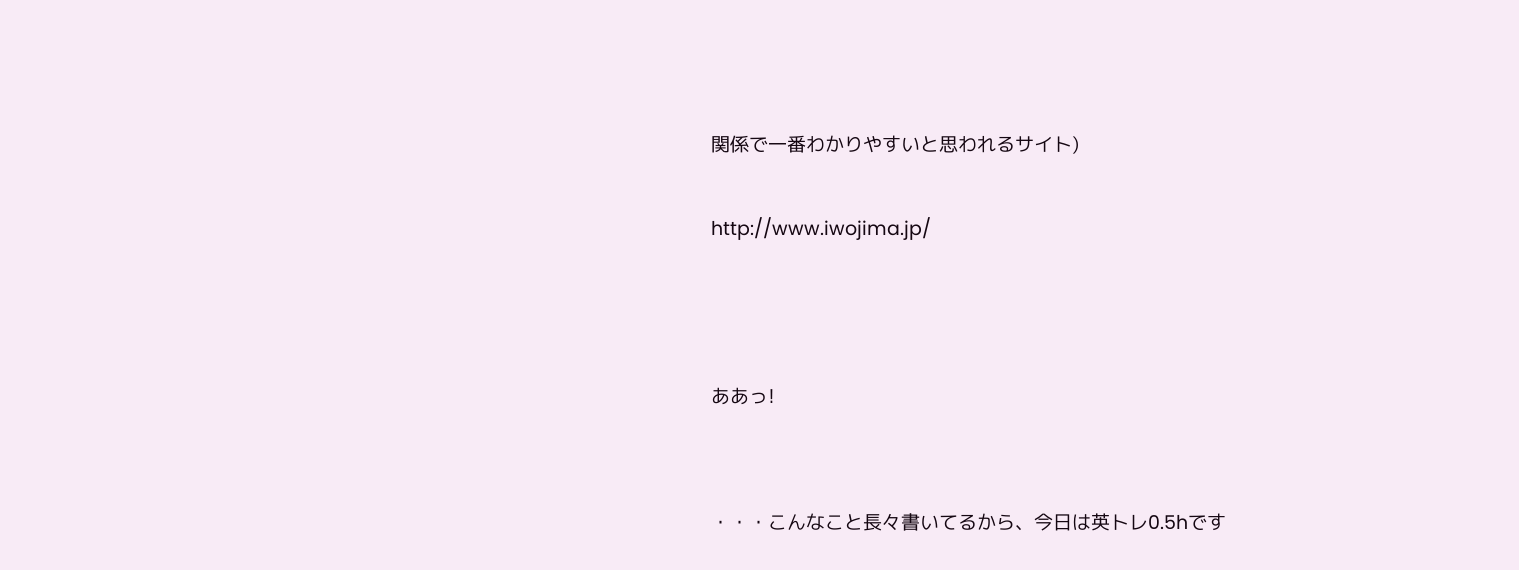関係で一番わかりやすいと思われるサイト)

http://www.iwojima.jp/



ああっ!


・・・こんなこと長々書いてるから、今日は英トレ0.5hです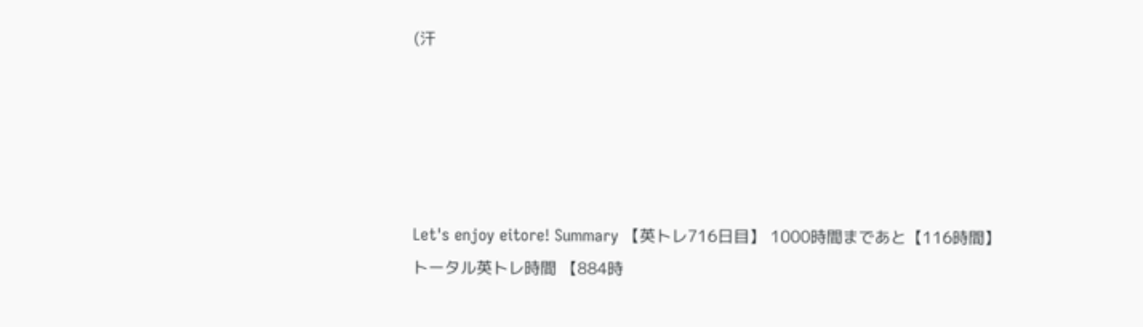(汗





Let's enjoy eitore! Summary 【英トレ716日目】 1000時間まであと【116時間】
トータル英トレ時間 【884時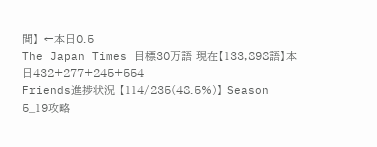間】 ←本日0.5
The Japan Times 目標30万語 現在【133,898語】本日432+277+245+554
Friends進捗状況 【114/235(48.5%)】 Season 5_19攻略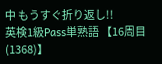中 もうすぐ折り返し!!
英検1級Pass単熟語 【16周目 (1368)】